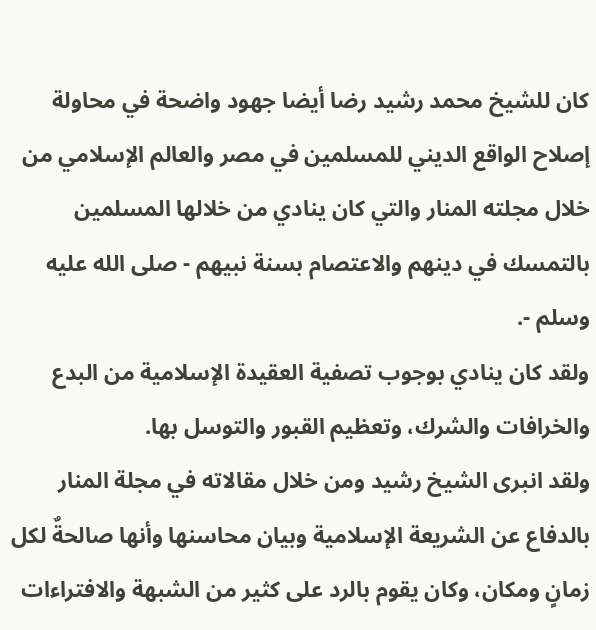كان للشيخ محمد رشيد رضا أيضا جهود واضحة في محاولة إصلاح الواقع الديني للمسلمين في مصر والعالم الإسلامي من خلال مجلته المنار والتي كان ينادي من خلالها المسلمين بالتمسك في دينهم والاعتصام بسنة نبيهم - صلى الله عليه وسلم -.
ولقد كان ينادي بوجوب تصفية العقيدة الإسلامية من البدع والخرافات والشرك، وتعظيم القبور والتوسل بها.
ولقد انبرى الشيخ رشيد ومن خلال مقالاته في مجلة المنار بالدفاع عن الشريعة الإسلامية وبيان محاسنها وأنها صالحةٌ لكل زمانٍ ومكان، وكان يقوم بالرد على كثير من الشبهة والافتراءات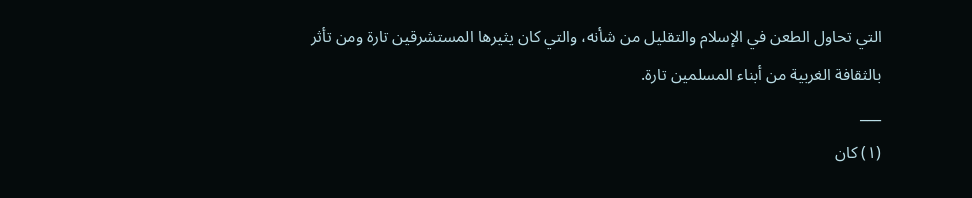التي تحاول الطعن في الإسلام والتقليل من شأنه، والتي كان يثيرها المستشرقين تارة ومن تأثر بالثقافة الغربية من أبناء المسلمين تارة.
___
(١) كان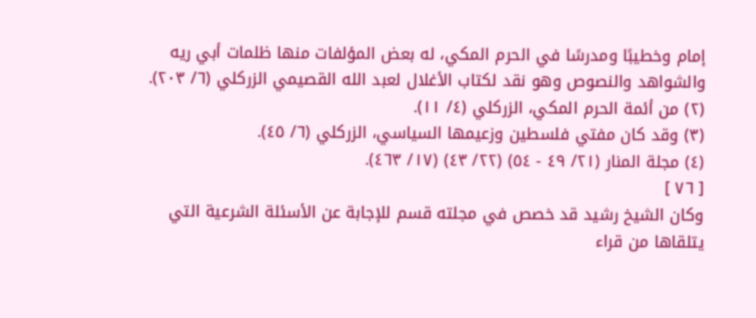إمام وخطيبًا ومدرسًا في الحرم المكي، له بعض المؤلفات منها ظلمات أبي ريه والشواهد والنصوص وهو نقد لكتاب الأغلال لعبد الله القصيمي الزركلي (٦/ ٢٠٣).
(٢) من أئمة الحرم المكي، الزركلي (٤/ ١١).
(٣) وقد كان مفتي فلسطين وزعيمها السياسي، الزركلي (٦/ ٤٥).
(٤) مجلة المنار (٢١/ ٤٩ - ٥٤) (٢٢/ ٤٣) (١٧/ ٤٦٣).
[ ٧٦ ]
وكان الشيخ رشيد قد خصص في مجلته قسم للإجابة عن الأسئلة الشرعية التي يتلقاها من قراء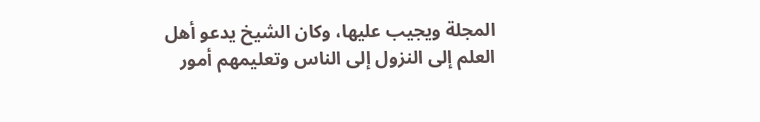المجلة ويجيب عليها، وكان الشيخ يدعو أهل العلم إلى النزول إلى الناس وتعليمهم أمور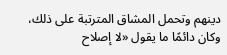دينهم وتحمل المشاق المترتبة على ذلك، وكان دائمًا ما يقول «لا إصلاح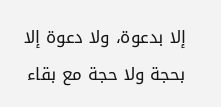إلا بدعوة، ولا دعوة إلا بحجة ولا حجة مع بقاء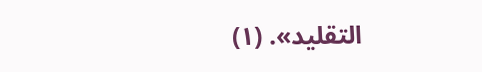التقليد». (١)